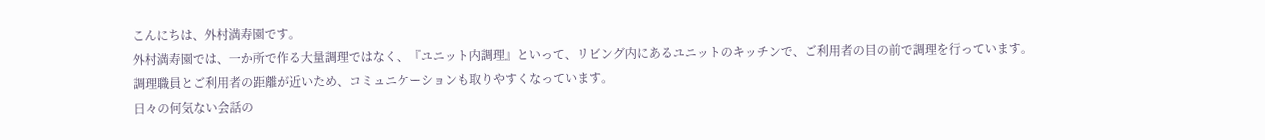こんにちは、外村満寿園です。
外村満寿園では、一か所で作る大量調理ではなく、『ユニット内調理』といって、リビング内にあるユニットのキッチンで、ご利用者の目の前で調理を行っています。
調理職員とご利用者の距離が近いため、コミュニケーションも取りやすくなっています。
日々の何気ない会話の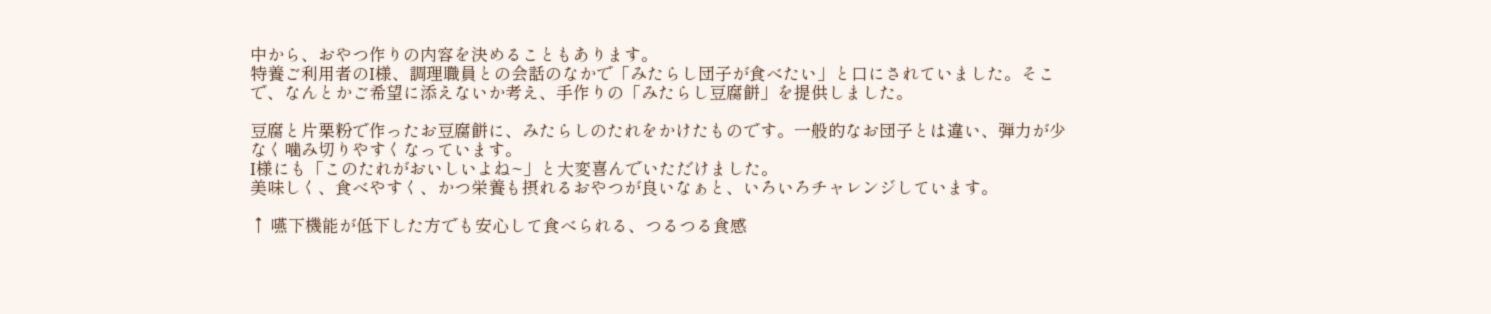中から、おやつ作りの内容を決めることもあります。
特養ご利用者のI様、調理職員との会話のなかで「みたらし団子が食べたい」と口にされていました。そこで、なんとかご希望に添えないか考え、手作りの「みたらし豆腐餅」を提供しました。

豆腐と片栗粉で作ったお豆腐餅に、みたらしのたれをかけたものです。一般的なお団子とは違い、弾力が少なく噛み切りやすくなっています。
I様にも「このたれがおいしいよね~」と大変喜んでいただけました。
美味しく、食べやすく、かつ栄養も摂れるおやつが良いなぁと、いろいろチャレンジしています。

↑ 嚥下機能が低下した方でも安心して食べられる、つるつる食感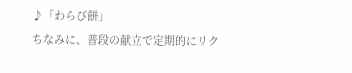♪「わらび餅」
ちなみに、普段の献立で定期的にリク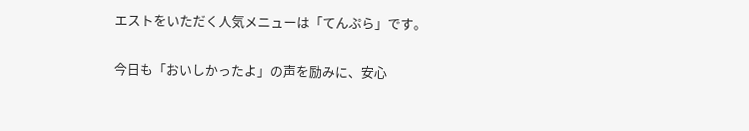エストをいただく人気メニューは「てんぷら」です。

今日も「おいしかったよ」の声を励みに、安心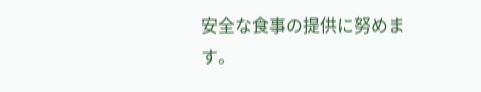安全な食事の提供に努めます。